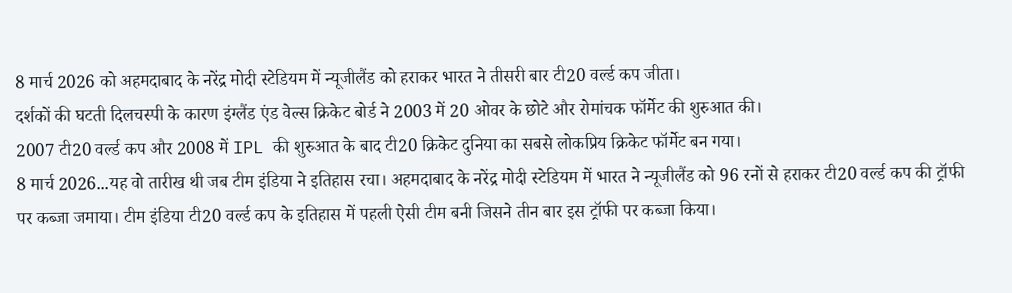8 मार्च 2026 को अहमदाबाद के नरेंद्र मोदी स्टेडियम में न्यूजीलैंड को हराकर भारत ने तीसरी बार टी20 वर्ल्ड कप जीता।
दर्शकों की घटती दिलचस्पी के कारण इंग्लैंड एंड वेल्स क्रिकेट बोर्ड ने 2003 में 20 ओवर के छोटे और रोमांचक फॉर्मेट की शुरुआत की।
2007 टी20 वर्ल्ड कप और 2008 में IPL की शुरुआत के बाद टी20 क्रिकेट दुनिया का सबसे लोकप्रिय क्रिकेट फॉर्मेट बन गया।
8 मार्च 2026...यह वो तारीख थी जब टीम इंडिया ने इतिहास रचा। अहमदाबाद के नरेंद्र मोदी स्टेडियम में भारत ने न्यूजीलैंड को 96 रनों से हराकर टी20 वर्ल्ड कप की ट्रॉफी पर कब्जा जमाया। टीम इंडिया टी20 वर्ल्ड कप के इतिहास में पहली ऐसी टीम बनी जिसने तीन बार इस ट्रॉफी पर कब्जा किया।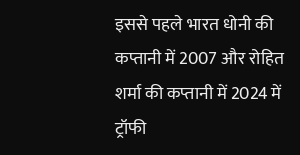इससे पहले भारत धोनी की कप्तानी में 2007 और रोहित शर्मा की कप्तानी में 2024 में ट्रॉफी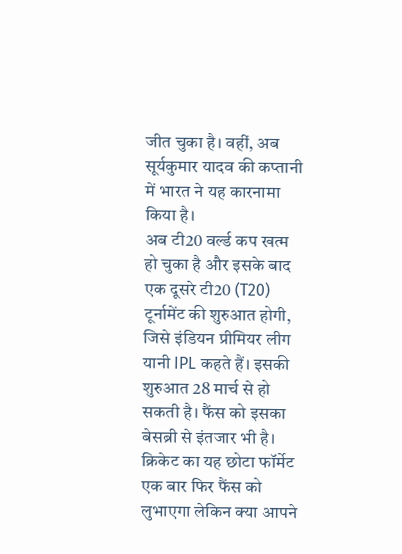जीत चुका है। वहीं, अब सूर्यकुमार यादव की कप्तानी में भारत ने यह कारनामा किया है।
अब टी20 वर्ल्ड कप खत्म हो चुका है और इसके बाद एक दूसरे टी20 (T20) टूर्नामेंट की शुरुआत होगी, जिसे इंडियन प्रीमियर लीग यानी IPL कहते हैं। इसकी शुरुआत 28 मार्च से हो सकती है। फैंस को इसका बेसब्री से इंतजार भी है। क्रिकेट का यह छोटा फॉर्मेट एक बार फिर फैंस को लुभाएगा लेकिन क्या आपने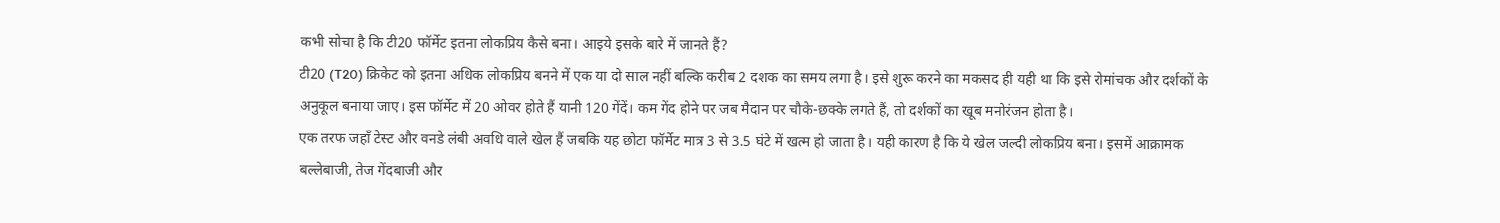कभी सोचा है कि टी20 फॉर्मेट इतना लोकप्रिय कैसे बना। आइये इसके बारे में जानते हैं?
टी20 (T20) क्रिकेट को इतना अधिक लोकप्रिय बनने में एक या दो साल नहीं बल्कि करीब 2 दशक का समय लगा है। इसे शुरू करने का मकसद ही यही था कि इसे रोमांचक और दर्शकों के अनुकूल बनाया जाए। इस फॉर्मेट में 20 ओवर होते हैं यानी 120 गेंदें। कम गेंद होने पर जब मैदान पर चौके-छक्के लगते हैं, तो दर्शकों का खूब मनोरंजन होता है।
एक तरफ जहाँ टेस्ट और वनडे लंबी अवधि वाले खेल हैं जबकि यह छोटा फॉर्मेट मात्र 3 से 3.5 घंटे में खत्म हो जाता है। यही कारण है कि ये खेल जल्दी लोकप्रिय बना। इसमें आक्रामक बल्लेबाजी, तेज गेंदबाजी और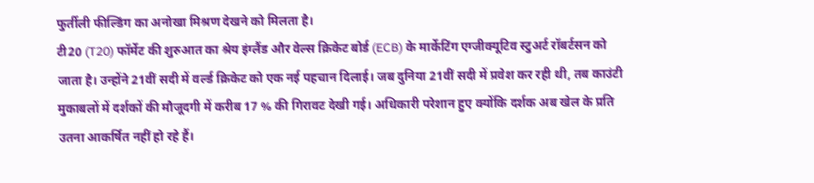फुर्तीली फील्डिंग का अनोखा मिश्रण देखने को मिलता है।
टी20 (T20) फॉर्मेट की शुरुआत का श्रेय इंग्लैंड और वेल्स क्रिकेट बोर्ड (ECB) के मार्केटिंग एग्जीक्यूटिव स्टुअर्ट रॉबर्टसन को जाता है। उन्होंने 21वीं सदी में वर्ल्ड क्रिकेट को एक नई पहचान दिलाई। जब दुनिया 21वीं सदी में प्रवेश कर रही थी, तब काउंटी मुकाबलों में दर्शकों की मौजूदगी में करीब 17 % की गिरावट देखी गई। अधिकारी परेशान हुए क्योंकि दर्शक अब खेल के प्रति उतना आकर्षित नहीं हो रहे हैं।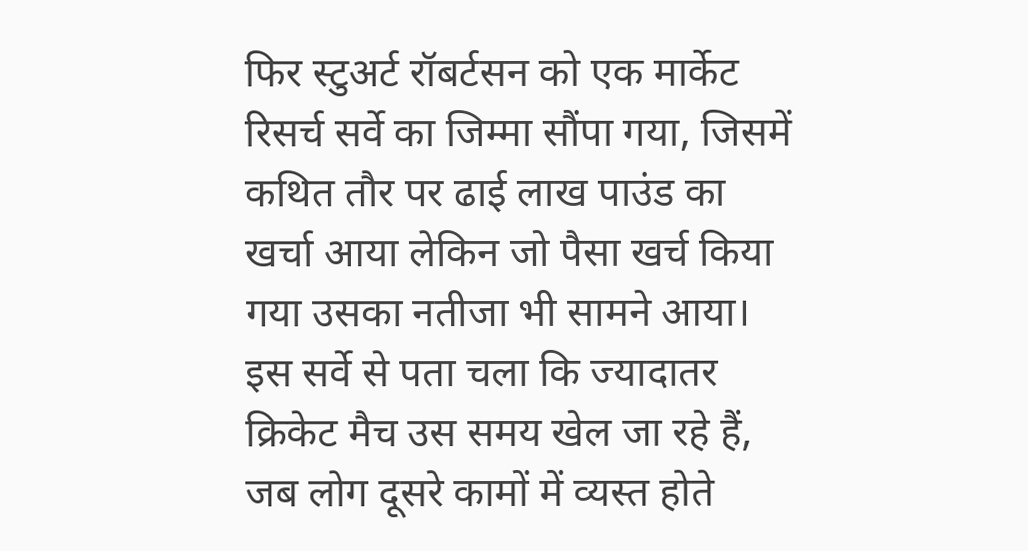फिर स्टुअर्ट रॉबर्टसन को एक मार्केट रिसर्च सर्वे का जिम्मा सौंपा गया, जिसमें कथित तौर पर ढाई लाख पाउंड का खर्चा आया लेकिन जो पैसा खर्च किया गया उसका नतीजा भी सामने आया। इस सर्वे से पता चला कि ज्यादातर क्रिकेट मैच उस समय खेल जा रहे हैं, जब लोग दूसरे कामों में व्यस्त होते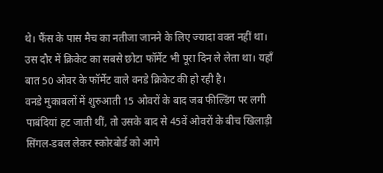थे। फैंस के पास मैच का नतीजा जानने के लिए ज्यादा वक्त नहीं था। उस दौर में क्रिकेट का सबसे छोटा फॉर्मेट भी पूरा दिन ले लेता था। यहाँ बात 50 ओवर के फॉर्मेट वाले वनडे क्रिकेट की हो रही है।
वनडे मुकाबलों में शुरुआती 15 ओवरों के बाद जब फील्डिंग पर लगी पाबंदियां हट जाती थीं, तो उसके बाद से 45वें ओवरों के बीच खिलाड़ी सिंगल-डबल लेकर स्कोरबोर्ड को आगे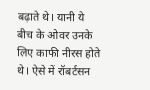बढ़ाते थे। यानी ये बीच के ओवर उनके लिए काफी नीरस होते थे। ऐसे में रॉबर्टसन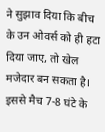ने सुझाव दिया कि बीच के उन ओवर्स को ही हटा दिया जाए, तो खेल मजेदार बन सकता है। इससे मैच 7-8 घंटे के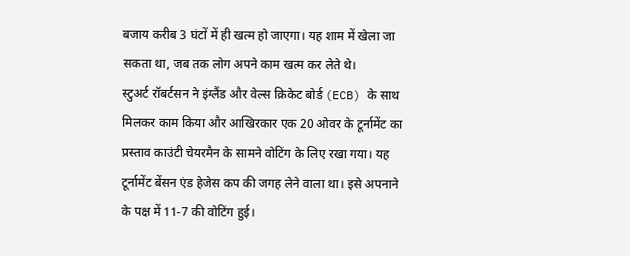बजाय करीब 3 घंटों में ही खत्म हो जाएगा। यह शाम में खेला जा सकता था, जब तक लोग अपने काम खत्म कर लेते थे।
स्टुअर्ट रॉबर्टसन ने इंग्लैंड और वेल्स क्रिकेट बोर्ड (ECB) के साथ मिलकर काम किया और आखिरकार एक 20 ओवर के टूर्नामेंट का प्रस्ताव काउंटी चेयरमैन के सामने वोटिंग के लिए रखा गया। यह टूर्नामेंट बेंसन एंड हेजेस कप की जगह लेने वाला था। इसे अपनाने के पक्ष में 11-7 की वोटिंग हुई।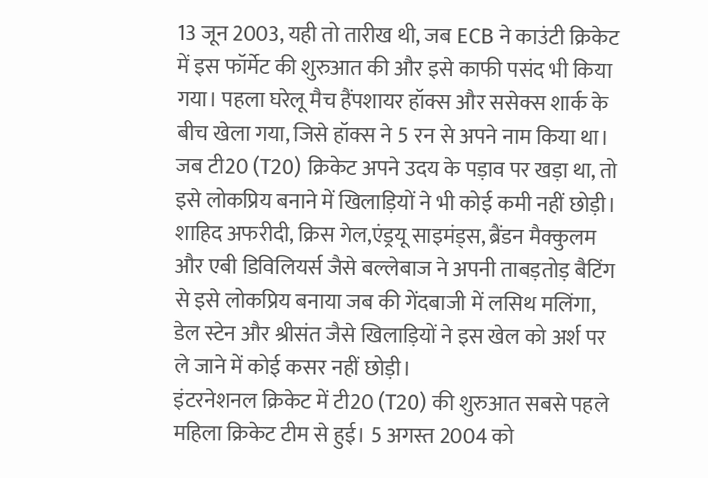13 जून 2003, यही तो तारीख थी, जब ECB ने काउंटी क्रिकेट में इस फॉर्मेट की शुरुआत की और इसे काफी पसंद भी किया गया। पहला घरेलू मैच हैंपशायर हॉक्स और ससेक्स शार्क के बीच खेला गया, जिसे हॉक्स ने 5 रन से अपने नाम किया था। जब टी20 (T20) क्रिकेट अपने उदय के पड़ाव पर खड़ा था, तो इसे लोकप्रिय बनाने में खिलाड़ियों ने भी कोई कमी नहीं छोड़ी।
शाहिद अफरीदी, क्रिस गेल,एंड्रयू साइमंड्स, ब्रैंडन मैक्कुलम और एबी डिविलियर्स जैसे बल्लेबाज ने अपनी ताबड़तोड़ बैटिंग से इसे लोकप्रिय बनाया जब की गेंदबाजी में लसिथ मलिंगा, डेल स्टेन और श्रीसंत जैसे खिलाड़ियों ने इस खेल को अर्श पर ले जाने में कोई कसर नहीं छोड़ी।
इंटरनेशनल क्रिकेट में टी20 (T20) की शुरुआत सबसे पहले महिला क्रिकेट टीम से हुई। 5 अगस्त 2004 को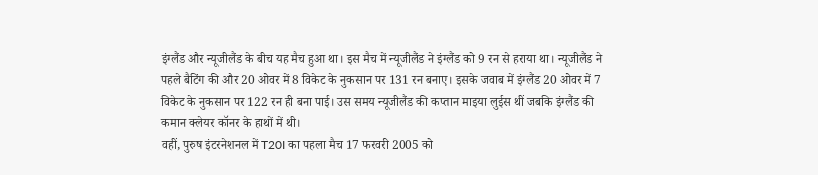इंग्लैंड और न्यूजीलैंड के बीच यह मैच हुआ था। इस मैच में न्यूजीलैंड ने इंग्लैंड को 9 रन से हराया था। न्यूजीलैंड ने पहले बैटिंग की और 20 ओवर में 8 विकेट के नुकसान पर 131 रन बनाए। इसके जवाब में इंग्लैंड 20 ओवर में 7 विकेट के नुकसान पर 122 रन ही बना पाई। उस समय न्यूजीलैंड की कप्तान माइया लुईस थीं जबकि इंग्लैंड की कमान क्लेयर कॉनर के हाथों में थी।
वहीं, पुरुष इंटरनेशनल में T20I का पहला मैच 17 फरवरी 2005 को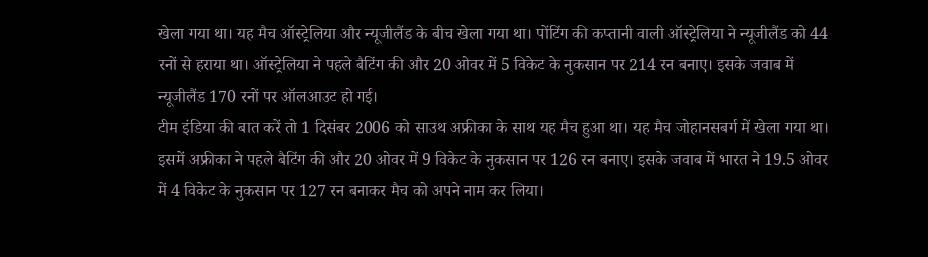खेला गया था। यह मैच ऑस्ट्रेलिया और न्यूजीलैंड के बीच खेला गया था। पोंटिंग की कप्तानी वाली ऑस्ट्रेलिया ने न्यूजीलैंड को 44 रनों से हराया था। ऑस्ट्रेलिया ने पहले बैटिंग की और 20 ओवर में 5 विकेट के नुकसान पर 214 रन बनाए। इसके जवाब में न्यूजीलैंड 170 रनों पर ऑलआउट हो गई।
टीम इंडिया की बात करें तो 1 दिसंबर 2006 को साउथ अफ्रीका के साथ यह मैच हुआ था। यह मैच जोहानसबर्ग में खेला गया था। इसमें अफ्रीका ने पहले बैटिंग की और 20 ओवर में 9 विकेट के नुकसान पर 126 रन बनाए। इसके जवाब में भारत ने 19.5 ओवर में 4 विकेट के नुकसान पर 127 रन बनाकर मैच को अपने नाम कर लिया।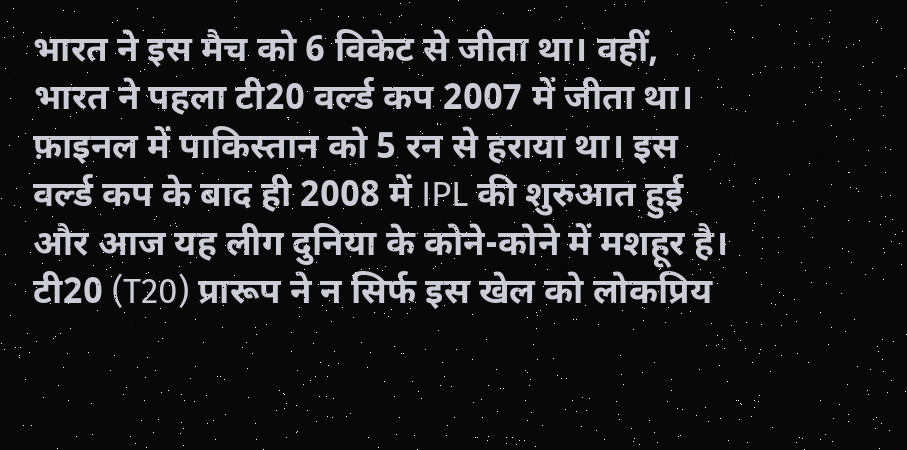भारत ने इस मैच को 6 विकेट से जीता था। वहीं, भारत ने पहला टी20 वर्ल्ड कप 2007 में जीता था।
फ़ाइनल में पाकिस्तान को 5 रन से हराया था। इस वर्ल्ड कप के बाद ही 2008 में IPL की शुरुआत हुई और आज यह लीग दुनिया के कोने-कोने में मशहूर है। टी20 (T20) प्रारूप ने न सिर्फ इस खेल को लोकप्रिय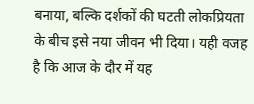बनाया, बल्कि दर्शकों की घटती लोकप्रियता के बीच इसे नया जीवन भी दिया। यही वजह है कि आज के दौर में यह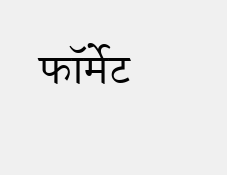फॉर्मेट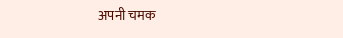अपनी चमक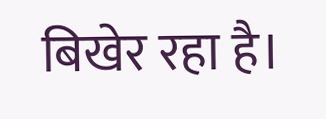बिखेर रहा है।